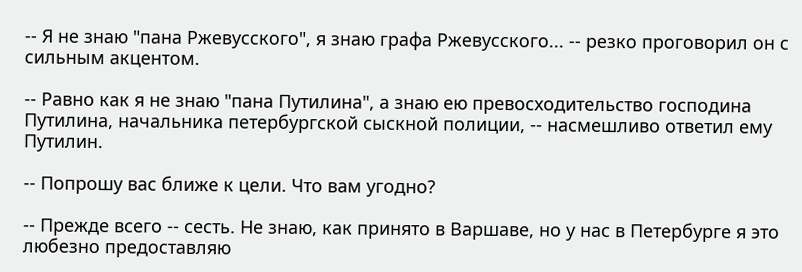-- Я не знаю "пана Ржевусского", я знаю графа Ржевусского... -- резко проговорил он с сильным акцентом.

-- Равно как я не знаю "пана Путилина", а знаю ею превосходительство господина Путилина, начальника петербургской сыскной полиции, -- насмешливо ответил ему Путилин.

-- Попрошу вас ближе к цели. Что вам угодно?

-- Прежде всего -- сесть. Не знаю, как принято в Варшаве, но у нас в Петербурге я это любезно предоставляю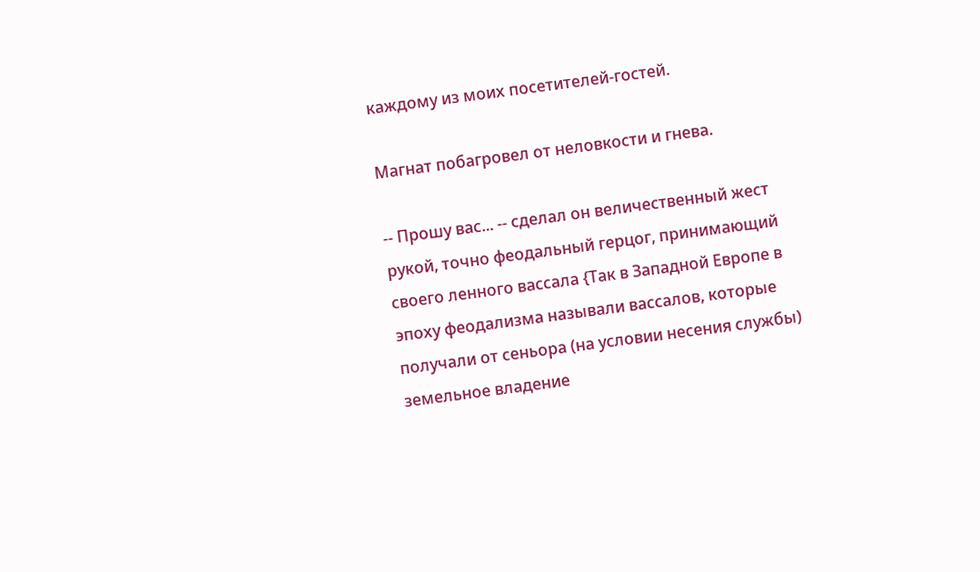каждому из моих посетителей-гостей.

Магнат побагровел от неловкости и гнева.

-- Прошу вас... -- сделал он величественный жест рукой, точно феодальный герцог, принимающий своего ленного вассала {Так в Западной Европе в эпоху феодализма называли вассалов, которые получали от сеньора (на условии несения службы) земельное владение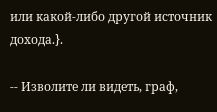или какой-либо другой источник дохода.}.

-- Изволите ли видеть, граф,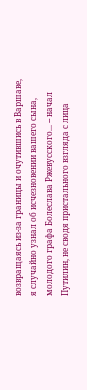возвращаясь из-за границы и очутившись в Варшаве, я случайно узнал об исчезновении вашего сына, молодого графа Болеслава Ржевусского... -- начал Путилин, не сводя пристального взгляда с лица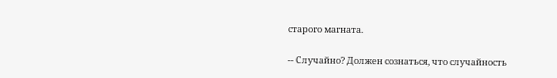старого магната.

-- Случайно? Должен сознаться, что случайность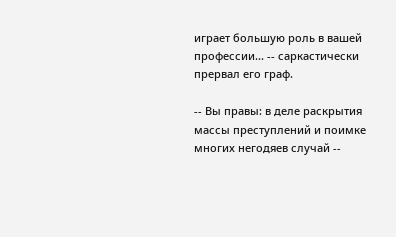играет большую роль в вашей профессии... -- саркастически прервал его граф.

-- Вы правы: в деле раскрытия массы преступлений и поимке многих негодяев случай --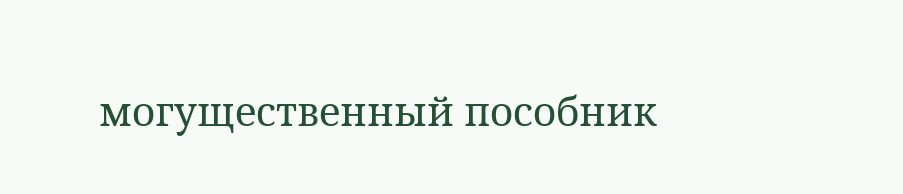могущественный пособник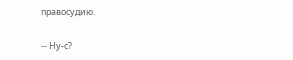правосудию.

-- Ну-с?